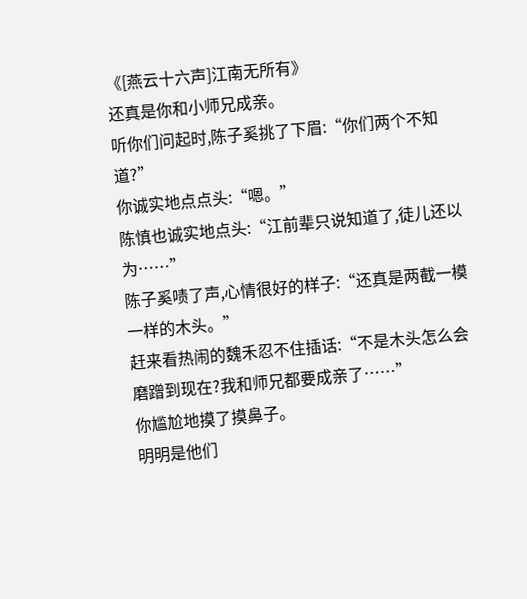《[燕云十六声]江南无所有》
还真是你和小师兄成亲。
听你们问起时,陈子奚挑了下眉:“你们两个不知道?”
你诚实地点点头:“嗯。”
陈慎也诚实地点头:“江前辈只说知道了,徒儿还以为……”
陈子奚啧了声,心情很好的样子:“还真是两截一模一样的木头。”
赶来看热闹的魏禾忍不住插话:“不是木头怎么会磨蹭到现在?我和师兄都要成亲了……”
你尴尬地摸了摸鼻子。
明明是他们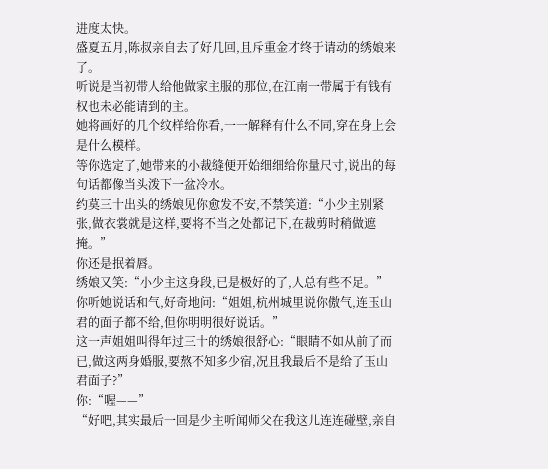进度太快。
盛夏五月,陈叔亲自去了好几回,且斥重金才终于请动的绣娘来了。
听说是当初带人给他做家主服的那位,在江南一带属于有钱有权也未必能请到的主。
她将画好的几个纹样给你看,一一解释有什么不同,穿在身上会是什么模样。
等你选定了,她带来的小裁缝便开始细细给你量尺寸,说出的每句话都像当头泼下一盆冷水。
约莫三十出头的绣娘见你愈发不安,不禁笑道:“小少主别紧张,做衣裳就是这样,要将不当之处都记下,在裁剪时稍做遮掩。”
你还是抿着唇。
绣娘又笑:“小少主这身段,已是极好的了,人总有些不足。”
你听她说话和气,好奇地问:“姐姐,杭州城里说你傲气,连玉山君的面子都不给,但你明明很好说话。”
这一声姐姐叫得年过三十的绣娘很舒心:“眼睛不如从前了而已,做这两身婚服,要熬不知多少宿,况且我最后不是给了玉山君面子?”
你:“喔——”
“好吧,其实最后一回是少主听闻师父在我这儿连连碰壁,亲自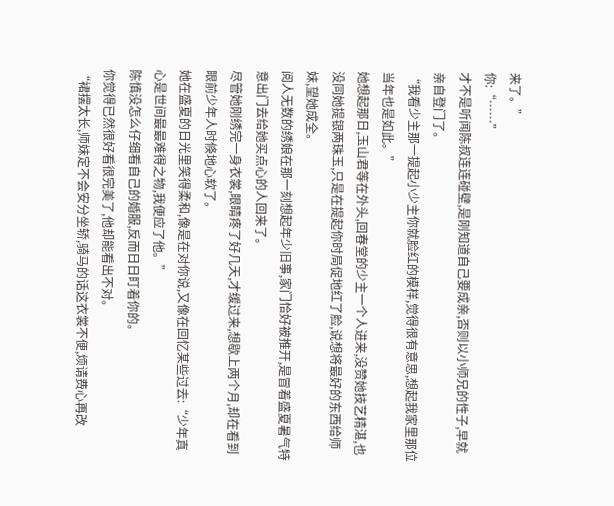来了。”
你:“……”
才不是听闻陈叔连连碰壁,是刚知道自己要成亲,否则以小师兄的性子,早就亲自登门了。
“我看少主那一提起小少主你就脸红的模样,觉得很有意思,想起我家里那位当年也是如此。”
她想起那日,玉山君等在外头,回春堂的少主一个人进来,没赞她技艺精湛,也没同她提银两珠玉,只是在提起你时局促地红了脸,说想将最好的东西给师妹,望她成全。
阅人无数的绣娘在那一刻想起年少旧事,家门恰好被推开,是冒着盛夏暑气特意出门去给她买点心的人回来了。
尽管她刚绣完一身衣裳,眼睛疼了好几天,才缓过来,想歇上两个月,却在看到眼前少年人时倏地心软了。
她在盛夏的日光里笑得柔和,像是在对你说,又像在回忆某些过去:“少年真心是世间最最难得之物,我便应了他。”
陈慎没怎么仔细看自己的婚服,反而日日盯着你的。
你觉得已然很好看很完美了,他却能看出不对。
“裙摆太长,师妹定不会安分坐轿,骑马的话这衣裳不便,烦请费心再改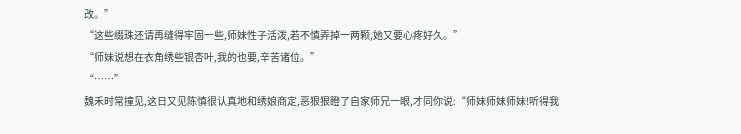改。”
“这些缀珠还请再缝得牢固一些,师妹性子活泼,若不慎弄掉一两颗,她又要心疼好久。”
“师妹说想在衣角绣些银杏叶,我的也要,辛苦诸位。”
“……”
魏禾时常撞见,这日又见陈慎很认真地和绣娘商定,恶狠狠瞪了自家师兄一眼,才同你说:“师妹师妹师妹!听得我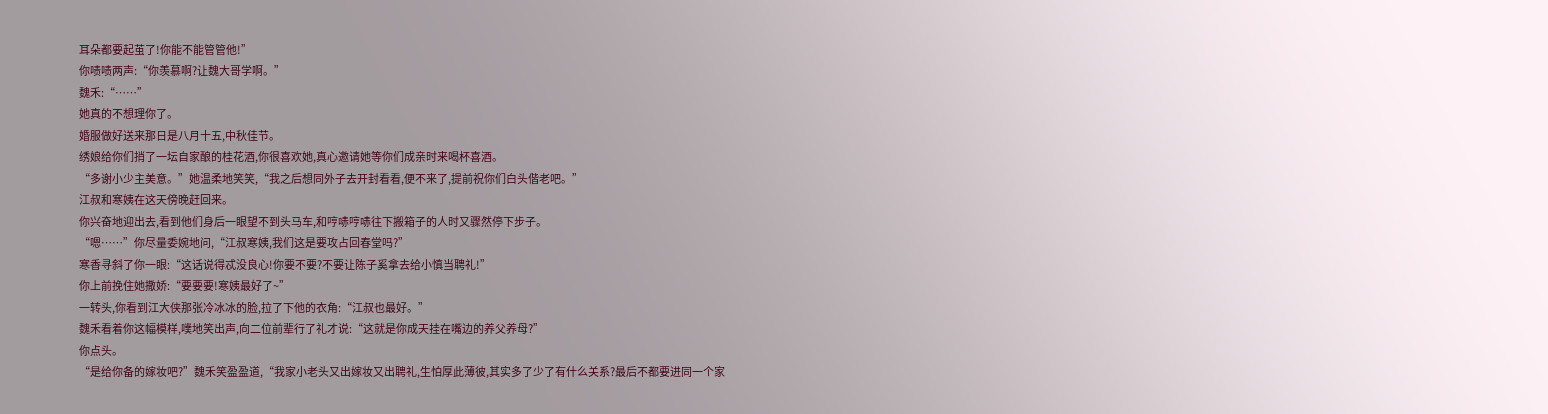耳朵都要起茧了!你能不能管管他!”
你啧啧两声:“你羡慕啊?让魏大哥学啊。”
魏禾:“……”
她真的不想理你了。
婚服做好送来那日是八月十五,中秋佳节。
绣娘给你们捎了一坛自家酿的桂花酒,你很喜欢她,真心邀请她等你们成亲时来喝杯喜酒。
“多谢小少主美意。”她温柔地笑笑,“我之后想同外子去开封看看,便不来了,提前祝你们白头偕老吧。”
江叔和寒姨在这天傍晚赶回来。
你兴奋地迎出去,看到他们身后一眼望不到头马车,和哼哧哼哧往下搬箱子的人时又骤然停下步子。
“嗯……”你尽量委婉地问,“江叔寒姨,我们这是要攻占回春堂吗?”
寒香寻斜了你一眼:“这话说得忒没良心!你要不要?不要让陈子奚拿去给小慎当聘礼!”
你上前挽住她撒娇:“要要要!寒姨最好了~”
一转头,你看到江大侠那张冷冰冰的脸,拉了下他的衣角:“江叔也最好。”
魏禾看着你这幅模样,噗地笑出声,向二位前辈行了礼才说:“这就是你成天挂在嘴边的养父养母?”
你点头。
“是给你备的嫁妆吧?”魏禾笑盈盈道,“我家小老头又出嫁妆又出聘礼,生怕厚此薄彼,其实多了少了有什么关系?最后不都要进同一个家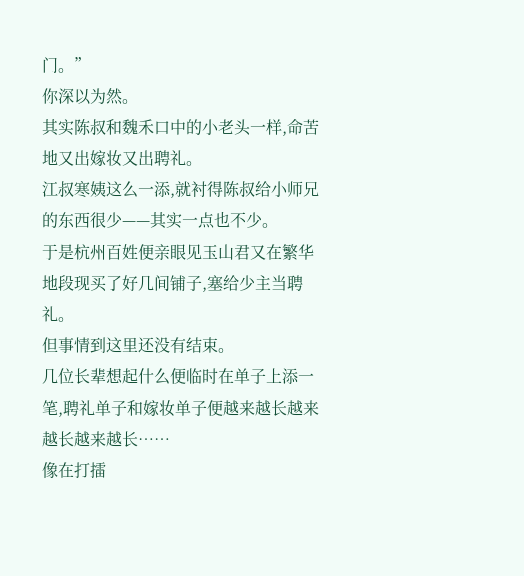门。”
你深以为然。
其实陈叔和魏禾口中的小老头一样,命苦地又出嫁妆又出聘礼。
江叔寒姨这么一添,就衬得陈叔给小师兄的东西很少——其实一点也不少。
于是杭州百姓便亲眼见玉山君又在繁华地段现买了好几间铺子,塞给少主当聘礼。
但事情到这里还没有结束。
几位长辈想起什么便临时在单子上添一笔,聘礼单子和嫁妆单子便越来越长越来越长越来越长……
像在打擂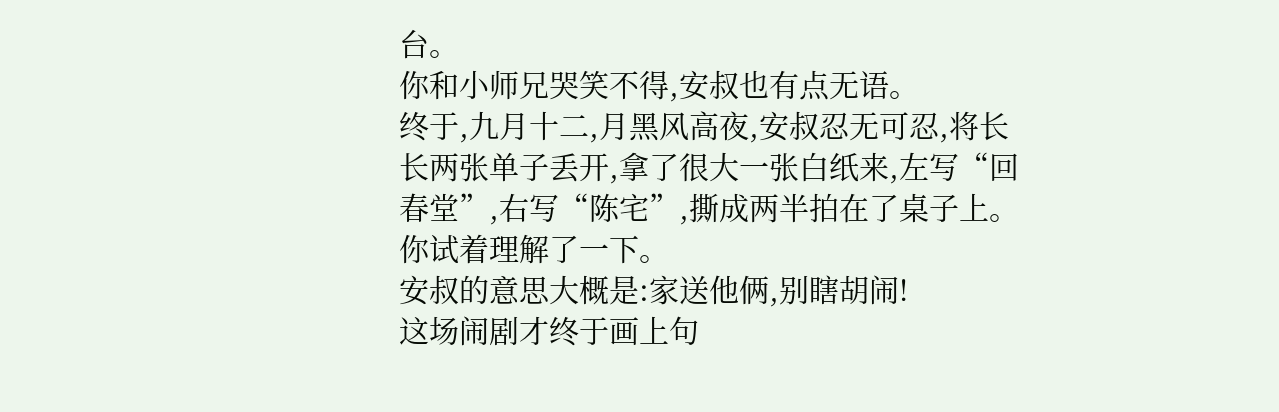台。
你和小师兄哭笑不得,安叔也有点无语。
终于,九月十二,月黑风高夜,安叔忍无可忍,将长长两张单子丢开,拿了很大一张白纸来,左写“回春堂”,右写“陈宅”,撕成两半拍在了桌子上。
你试着理解了一下。
安叔的意思大概是:家送他俩,别瞎胡闹!
这场闹剧才终于画上句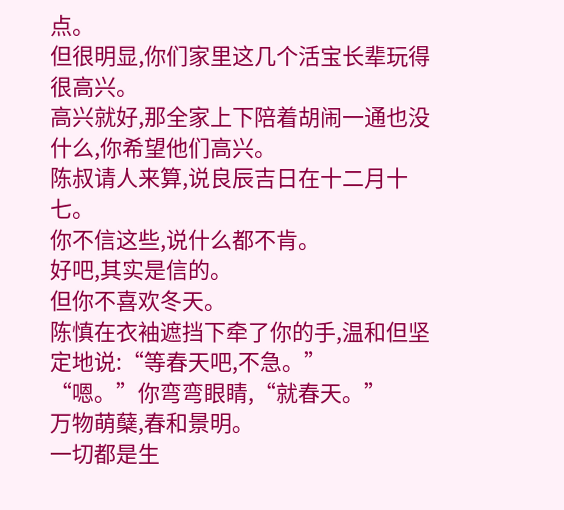点。
但很明显,你们家里这几个活宝长辈玩得很高兴。
高兴就好,那全家上下陪着胡闹一通也没什么,你希望他们高兴。
陈叔请人来算,说良辰吉日在十二月十七。
你不信这些,说什么都不肯。
好吧,其实是信的。
但你不喜欢冬天。
陈慎在衣袖遮挡下牵了你的手,温和但坚定地说:“等春天吧,不急。”
“嗯。”你弯弯眼睛,“就春天。”
万物萌蘖,春和景明。
一切都是生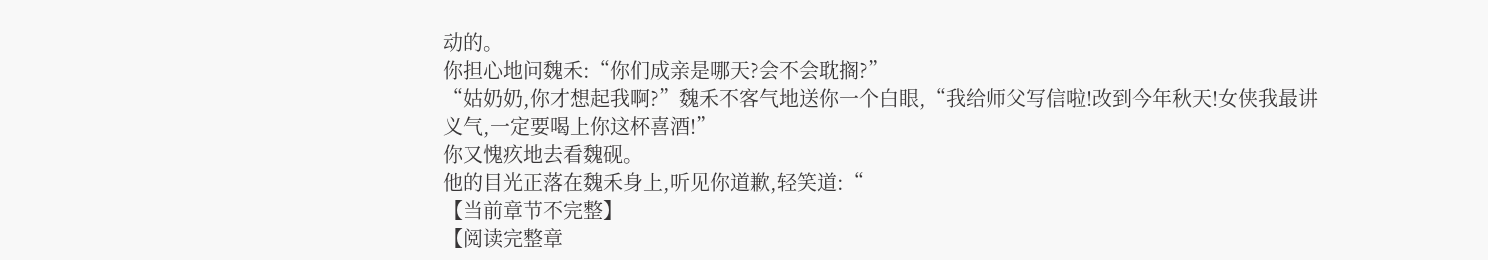动的。
你担心地问魏禾:“你们成亲是哪天?会不会耽搁?”
“姑奶奶,你才想起我啊?”魏禾不客气地送你一个白眼,“我给师父写信啦!改到今年秋天!女侠我最讲义气,一定要喝上你这杯喜酒!”
你又愧疚地去看魏砚。
他的目光正落在魏禾身上,听见你道歉,轻笑道:“
【当前章节不完整】
【阅读完整章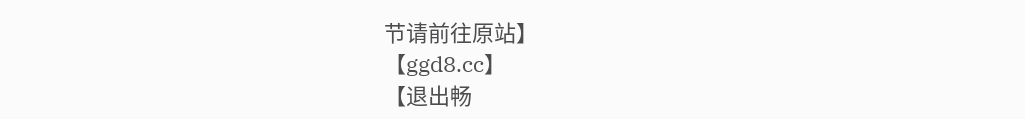节请前往原站】
【ggd8.cc】
【退出畅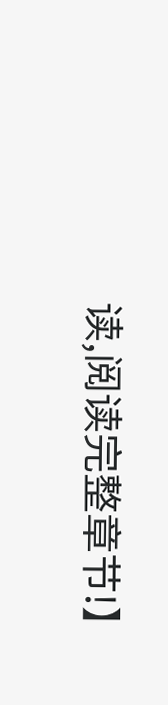读,阅读完整章节!】